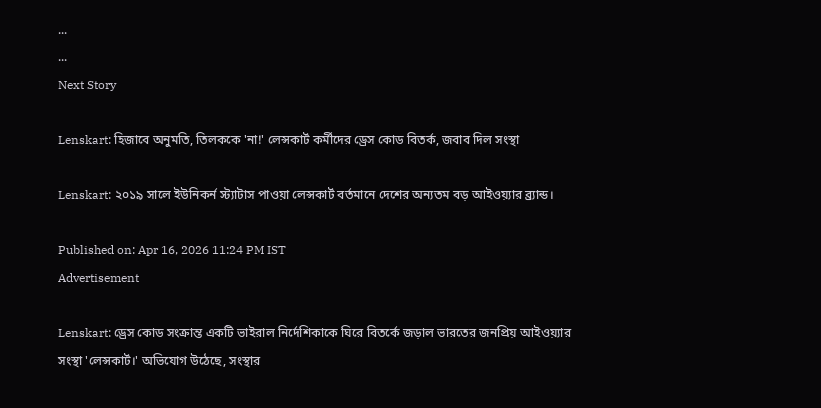...
...
Next Story

Lenskart: হিজাবে অনুমতি, তিলককে 'না!' লেন্সকার্ট কর্মীদের ড্রেস কোড বিতর্ক, জবাব দিল সংস্থা

Lenskart: ২০১৯ সালে ইউনিকর্ন স্ট্যাটাস পাওয়া লেন্সকার্ট বর্তমানে দেশের অন্যতম বড় আইওয়্যার ব্র্যান্ড।

Published on: Apr 16, 2026 11:24 PM IST
Advertisement

Lenskart: ড্রেস কোড সংক্রান্ত একটি ভাইরাল নির্দেশিকাকে ঘিরে বিতর্কে জড়াল ভারতের জনপ্রিয় আইওয়্যার সংস্থা 'লেন্সকার্ট।' অভিযোগ উঠেছে, সংস্থার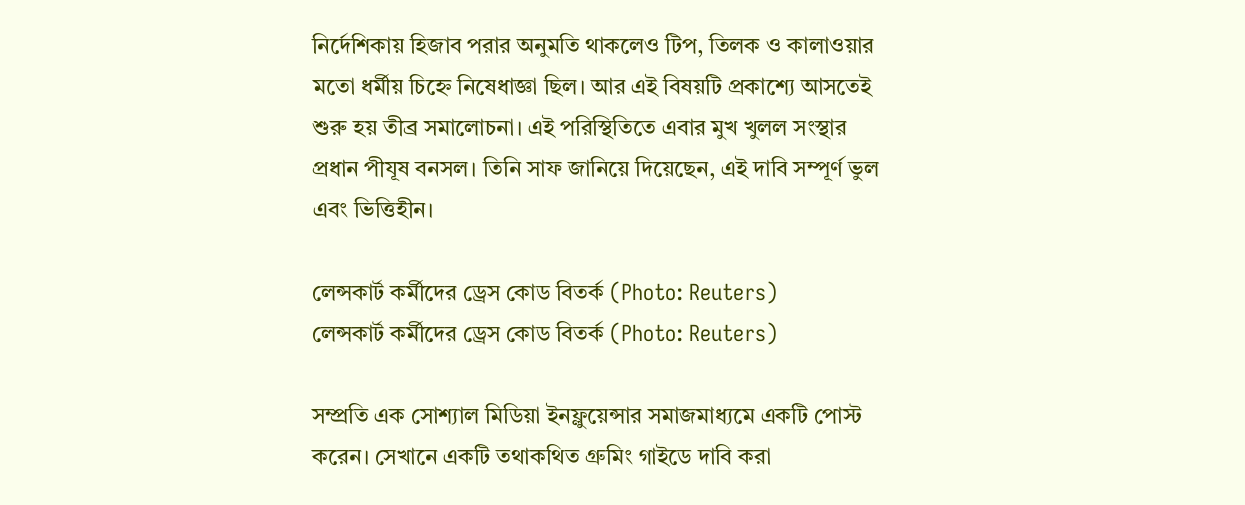নির্দেশিকায় হিজাব পরার অনুমতি থাকলেও টিপ, তিলক ও কালাওয়ার মতো ধর্মীয় চিহ্নে নিষেধাজ্ঞা ছিল। আর এই বিষয়টি প্রকাশ্যে আসতেই শুরু হয় তীব্র সমালোচনা। এই পরিস্থিতিতে এবার মুখ খুলল সংস্থার প্রধান পীযূষ বনসল। তিনি সাফ জানিয়ে দিয়েছেন, এই দাবি সম্পূর্ণ ভুল এবং ভিত্তিহীন।

লেন্সকার্ট কর্মীদের ড্রেস কোড বিতর্ক (Photo: Reuters)
লেন্সকার্ট কর্মীদের ড্রেস কোড বিতর্ক (Photo: Reuters)

সম্প্রতি এক সোশ্যাল মিডিয়া ইনফ্লুয়েন্সার সমাজমাধ্যমে একটি পোস্ট করেন। সেখানে একটি তথাকথিত গ্রুমিং গাইডে দাবি করা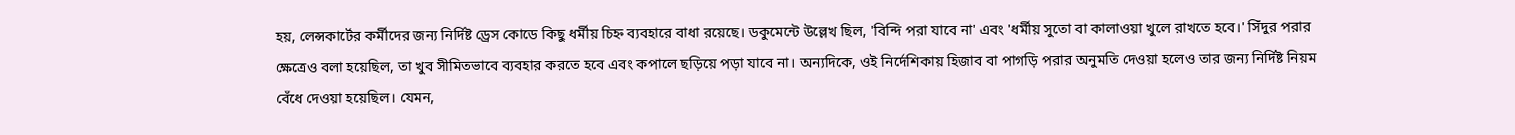হয়, লেন্সকার্টের কর্মীদের জন্য নির্দিষ্ট ড্রেস কোডে কিছু ধর্মীয় চিহ্ন ব্যবহারে বাধা রয়েছে। ডকুমেন্টে উল্লেখ ছিল, 'বিন্দি পরা যাবে না' এবং 'ধর্মীয় সুতো বা কালাওয়া খুলে রাখতে হবে।' সিঁদুর পরার ক্ষেত্রেও বলা হয়েছিল, তা খুব সীমিতভাবে ব্যবহার করতে হবে এবং কপালে ছড়িয়ে পড়া যাবে না। অন্যদিকে, ওই নির্দেশিকায় হিজাব বা পাগড়ি পরার অনুমতি দেওয়া হলেও তার জন্য নির্দিষ্ট নিয়ম বেঁধে দেওয়া হয়েছিল। যেমন,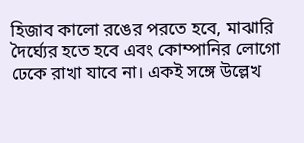হিজাব কালো রঙের পরতে হবে, মাঝারি দৈর্ঘ্যের হতে হবে এবং কোম্পানির লোগো ঢেকে রাখা যাবে না। একই সঙ্গে উল্লেখ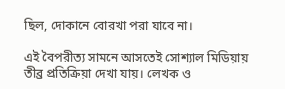ছিল, দোকানে বোরখা পরা যাবে না।

এই বৈপরীত্য সামনে আসতেই সোশ্যাল মিডিয়ায় তীব্র প্রতিক্রিয়া দেখা যায়। লেখক ও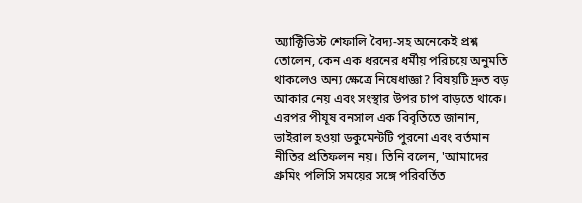অ্যাক্টিভিস্ট শেফালি বৈদ্য-সহ অনেকেই প্রশ্ন তোলেন, কেন এক ধরনের ধর্মীয় পরিচয়ে অনুমতি থাকলেও অন্য ক্ষেত্রে নিষেধাজ্ঞা? বিষয়টি দ্রুত বড় আকার নেয় এবং সংস্থার উপর চাপ বাড়তে থাকে। এরপর পীযূষ বনসাল এক বিবৃতিতে জানান, ভাইরাল হওয়া ডকুমেন্টটি পুরনো এবং বর্তমান নীতির প্রতিফলন নয়। তিনি বলেন, 'আমাদের গ্রুমিং পলিসি সময়ের সঙ্গে পরিবর্তিত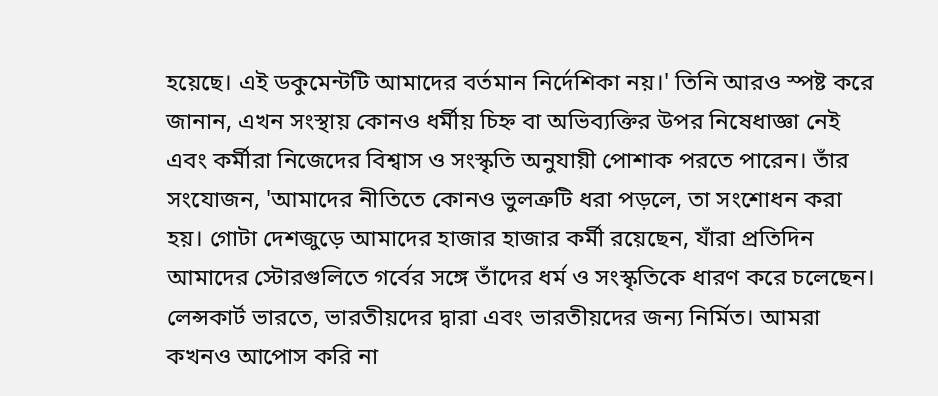হয়েছে। এই ডকুমেন্টটি আমাদের বর্তমান নির্দেশিকা নয়।' তিনি আরও স্পষ্ট করে জানান, এখন সংস্থায় কোনও ধর্মীয় চিহ্ন বা অভিব্যক্তির উপর নিষেধাজ্ঞা নেই এবং কর্মীরা নিজেদের বিশ্বাস ও সংস্কৃতি অনুযায়ী পোশাক পরতে পারেন। তাঁর সংযোজন, 'আমাদের নীতিতে কোনও ভুলত্রুটি ধরা পড়লে, তা সংশোধন করা হয়। গোটা দেশজুড়ে আমাদের হাজার হাজার কর্মী রয়েছেন, যাঁরা প্রতিদিন আমাদের স্টোরগুলিতে গর্বের সঙ্গে তাঁদের ধর্ম ও সংস্কৃতিকে ধারণ করে চলেছেন। লেন্সকার্ট ভারতে, ভারতীয়দের দ্বারা এবং ভারতীয়দের জন্য নির্মিত। আমরা কখনও আপোস করি না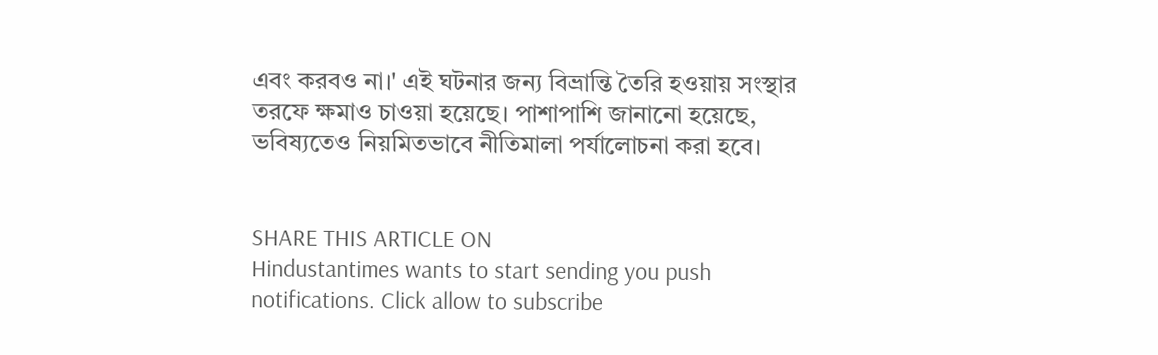এবং করবও না।' এই ঘটনার জন্য বিভ্রান্তি তৈরি হওয়ায় সংস্থার তরফে ক্ষমাও চাওয়া হয়েছে। পাশাপাশি জানানো হয়েছে, ভবিষ্যতেও নিয়মিতভাবে নীতিমালা পর্যালোচনা করা হবে।


SHARE THIS ARTICLE ON
Hindustantimes wants to start sending you push notifications. Click allow to subscribe